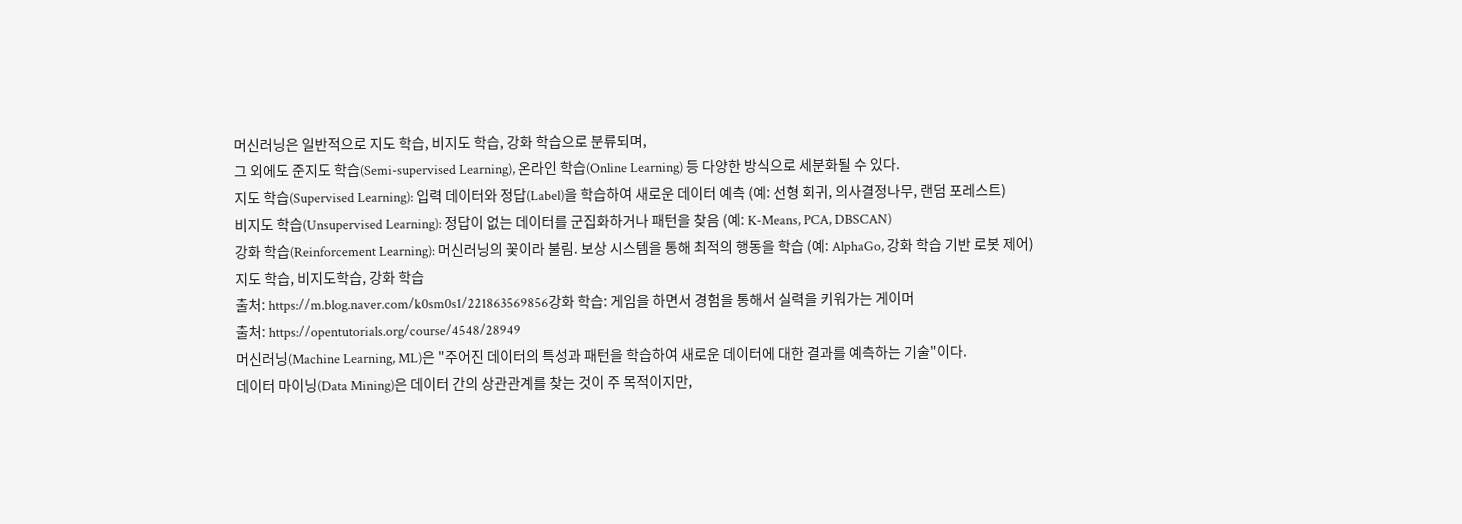머신러닝은 일반적으로 지도 학습, 비지도 학습, 강화 학습으로 분류되며,
그 외에도 준지도 학습(Semi-supervised Learning), 온라인 학습(Online Learning) 등 다양한 방식으로 세분화될 수 있다.
지도 학습(Supervised Learning): 입력 데이터와 정답(Label)을 학습하여 새로운 데이터 예측 (예: 선형 회귀, 의사결정나무, 랜덤 포레스트)
비지도 학습(Unsupervised Learning): 정답이 없는 데이터를 군집화하거나 패턴을 찾음 (예: K-Means, PCA, DBSCAN)
강화 학습(Reinforcement Learning): 머신러닝의 꽃이라 불림. 보상 시스템을 통해 최적의 행동을 학습 (예: AlphaGo, 강화 학습 기반 로봇 제어)
지도 학습, 비지도학습, 강화 학습
출처: https://m.blog.naver.com/k0sm0s1/221863569856강화 학습: 게임을 하면서 경험을 통해서 실력을 키워가는 게이머
출처: https://opentutorials.org/course/4548/28949
머신러닝(Machine Learning, ML)은 "주어진 데이터의 특성과 패턴을 학습하여 새로운 데이터에 대한 결과를 예측하는 기술"이다.
데이터 마이닝(Data Mining)은 데이터 간의 상관관계를 찾는 것이 주 목적이지만,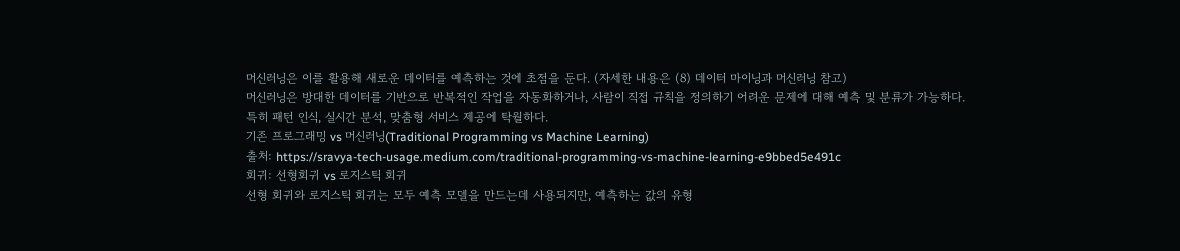머신러닝은 이를 활용해 새로운 데이터를 예측하는 것에 초점을 둔다. (자세한 내용은 (8) 데이터 마이닝과 머신러닝 참고)
머신러닝은 방대한 데이터를 기반으로 반복적인 작업을 자동화하거나, 사람이 직접 규칙을 정의하기 어려운 문제에 대해 예측 및 분류가 가능하다.
특히 패턴 인식, 실시간 분석, 맞춤형 서비스 제공에 탁월하다.
기존 프로그래밍 vs 머신러닝(Traditional Programming vs Machine Learning)
출처: https://sravya-tech-usage.medium.com/traditional-programming-vs-machine-learning-e9bbed5e491c
회귀: 선형회귀 vs 로지스틱 회귀
선형 회귀와 로지스틱 회귀는 모두 예측 모델을 만드는데 사용되지만, 예측하는 값의 유형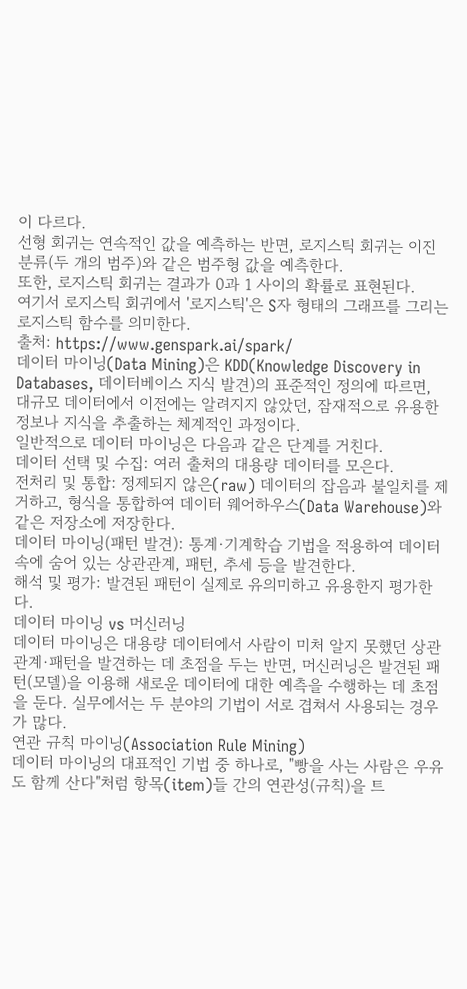이 다르다.
선형 회귀는 연속적인 값을 예측하는 반면, 로지스틱 회귀는 이진 분류(두 개의 범주)와 같은 범주형 값을 예측한다.
또한, 로지스틱 회귀는 결과가 0과 1 사이의 확률로 표현된다.
여기서 로지스틱 회귀에서 '로지스틱'은 S자 형태의 그래프를 그리는
로지스틱 함수를 의미한다.
출처: https://www.genspark.ai/spark/
데이터 마이닝(Data Mining)은 KDD(Knowledge Discovery in Databases, 데이터베이스 지식 발견)의 표준적인 정의에 따르면, 대규모 데이터에서 이전에는 알려지지 않았던, 잠재적으로 유용한 정보나 지식을 추출하는 체계적인 과정이다.
일반적으로 데이터 마이닝은 다음과 같은 단계를 거친다.
데이터 선택 및 수집: 여러 출처의 대용량 데이터를 모은다.
전처리 및 통합: 정제되지 않은(raw) 데이터의 잡음과 불일치를 제거하고, 형식을 통합하여 데이터 웨어하우스(Data Warehouse)와 같은 저장소에 저장한다.
데이터 마이닝(패턴 발견): 통계·기계학습 기법을 적용하여 데이터 속에 숨어 있는 상관관계, 패턴, 추세 등을 발견한다.
해석 및 평가: 발견된 패턴이 실제로 유의미하고 유용한지 평가한다.
데이터 마이닝 vs 머신러닝
데이터 마이닝은 대용량 데이터에서 사람이 미처 알지 못했던 상관관계·패턴을 발견하는 데 초점을 두는 반면, 머신러닝은 발견된 패턴(모델)을 이용해 새로운 데이터에 대한 예측을 수행하는 데 초점을 둔다. 실무에서는 두 분야의 기법이 서로 겹쳐서 사용되는 경우가 많다.
연관 규칙 마이닝(Association Rule Mining)
데이터 마이닝의 대표적인 기법 중 하나로, "빵을 사는 사람은 우유도 함께 산다"처럼 항목(item)들 간의 연관성(규칙)을 트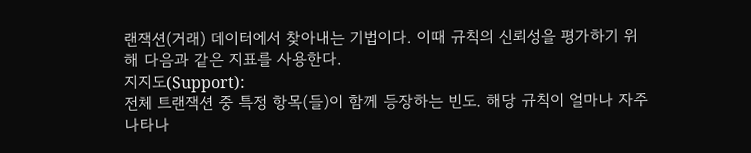랜잭션(거래) 데이터에서 찾아내는 기법이다. 이때 규칙의 신뢰성을 평가하기 위해 다음과 같은 지표를 사용한다.
지지도(Support):
전체 트랜잭션 중 특정 항목(들)이 함께 등장하는 빈도. 해당 규칙이 얼마나 자주 나타나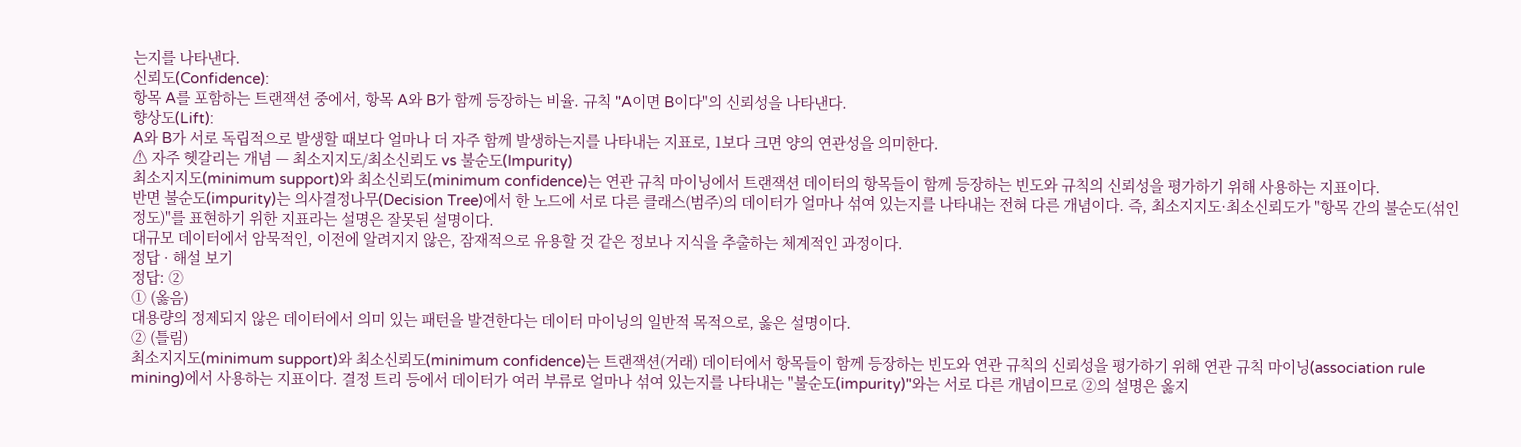는지를 나타낸다.
신뢰도(Confidence):
항목 A를 포함하는 트랜잭션 중에서, 항목 A와 B가 함께 등장하는 비율. 규칙 "A이면 B이다"의 신뢰성을 나타낸다.
향상도(Lift):
A와 B가 서로 독립적으로 발생할 때보다 얼마나 더 자주 함께 발생하는지를 나타내는 지표로, 1보다 크면 양의 연관성을 의미한다.
⚠ 자주 헷갈리는 개념 — 최소지지도/최소신뢰도 vs 불순도(Impurity)
최소지지도(minimum support)와 최소신뢰도(minimum confidence)는 연관 규칙 마이닝에서 트랜잭션 데이터의 항목들이 함께 등장하는 빈도와 규칙의 신뢰성을 평가하기 위해 사용하는 지표이다.
반면 불순도(impurity)는 의사결정나무(Decision Tree)에서 한 노드에 서로 다른 클래스(범주)의 데이터가 얼마나 섞여 있는지를 나타내는 전혀 다른 개념이다. 즉, 최소지지도·최소신뢰도가 "항목 간의 불순도(섞인 정도)"를 표현하기 위한 지표라는 설명은 잘못된 설명이다.
대규모 데이터에서 암묵적인, 이전에 알려지지 않은, 잠재적으로 유용할 것 같은 정보나 지식을 추출하는 체계적인 과정이다.
정답 · 해설 보기
정답: ②
① (옳음)
대용량의 정제되지 않은 데이터에서 의미 있는 패턴을 발견한다는 데이터 마이닝의 일반적 목적으로, 옳은 설명이다.
② (틀림)
최소지지도(minimum support)와 최소신뢰도(minimum confidence)는 트랜잭션(거래) 데이터에서 항목들이 함께 등장하는 빈도와 연관 규칙의 신뢰성을 평가하기 위해 연관 규칙 마이닝(association rule mining)에서 사용하는 지표이다. 결정 트리 등에서 데이터가 여러 부류로 얼마나 섞여 있는지를 나타내는 "불순도(impurity)"와는 서로 다른 개념이므로 ②의 설명은 옳지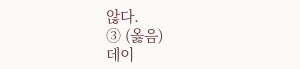않다.
③ (옳음)
데이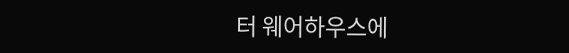터 웨어하우스에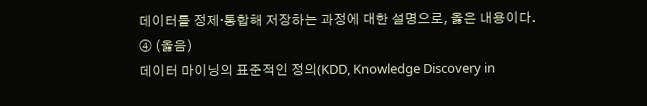데이터를 정제·통합해 저장하는 과정에 대한 설명으로, 옳은 내용이다.
④ (옳음)
데이터 마이닝의 표준적인 정의(KDD, Knowledge Discovery in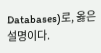Databases)로, 옳은 설명이다.